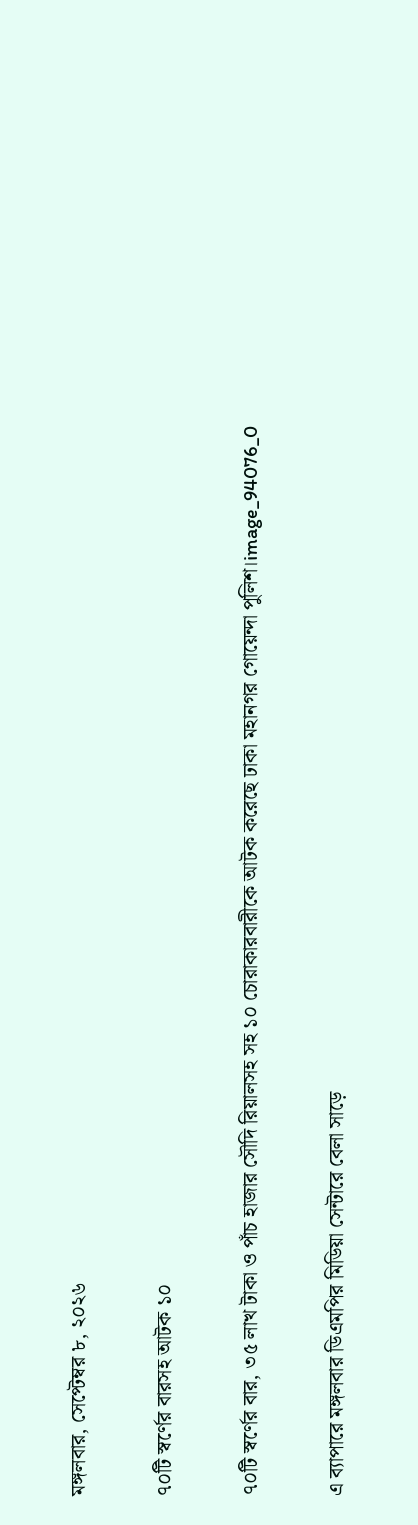মঙ্গলবার, সেপ্টেম্বর ৮, ২০২৬

৭০টি স্বর্ণের বারসহ আটক ১০

৭০টি স্বর্ণের বার, ৩৫ লাখ টাকা ও পাঁচ হাজার সৌদি রিয়ালসহ সহ ১০ চোরাকারবারীকে আটক করেছে ঢাকা মহানগর গোয়েন্দা পুলিশ।image_94076_0

এ ব্যাপারে মঙ্গলবার ডিএমপির মিডিয়া সেন্টারে বেলা সাড়ে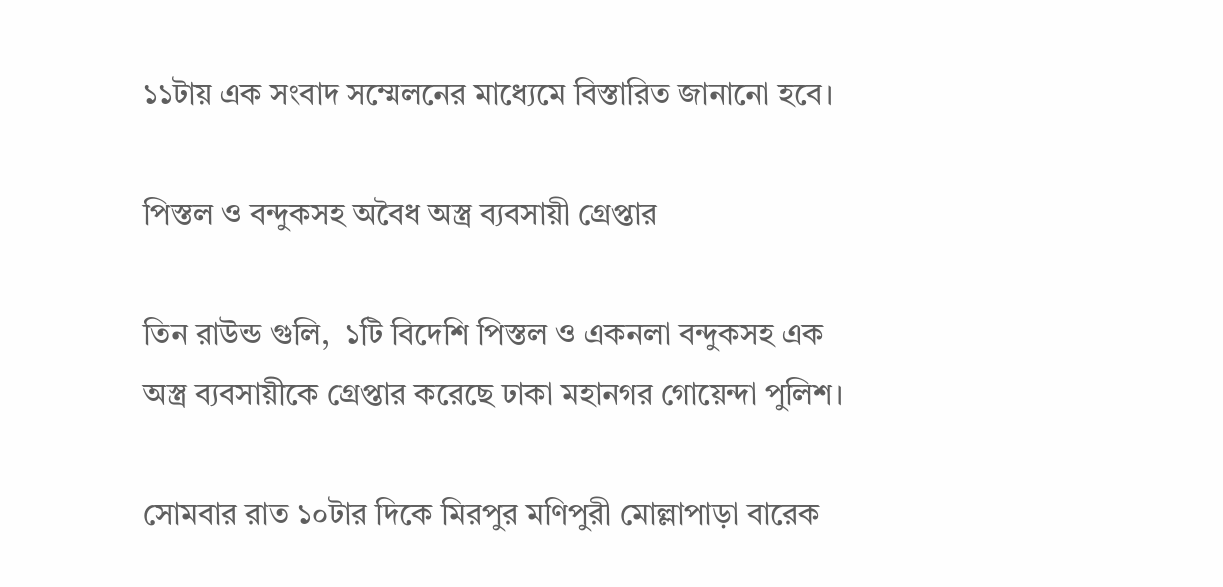১১টায় এক সংবাদ সম্মেলনের মাধ্যেমে বিস্তারিত জানানো হবে।

পিস্তল ও বন্দুকসহ অবৈধ অস্ত্র ব্যবসায়ী গ্রেপ্তার

তিন রাউন্ড গুলি,  ১টি বিদেশি পিস্তল ও একনলা বন্দুকসহ এক অস্ত্র ব্যবসায়ীকে গ্রেপ্তার করেছে ঢাকা মহানগর গোয়েন্দা পুলিশ।

সোমবার রাত ১০টার দিকে মিরপুর মণিপুরী মোল্লাপাড়া বারেক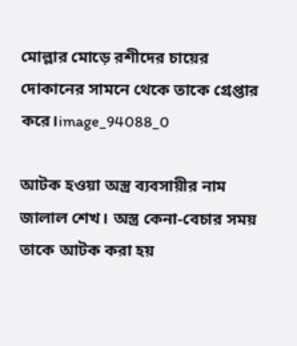মোল্লার মোড়ে রশীদের চায়ের দোকানের সামনে থেকে তাকে গ্রেপ্তার করে।image_94088_0

আটক হওয়া অস্ত্র ব্যবসায়ীর নাম জালাল শেখ। অস্ত্র কেনা-বেচার সময় তাকে আটক করা হয়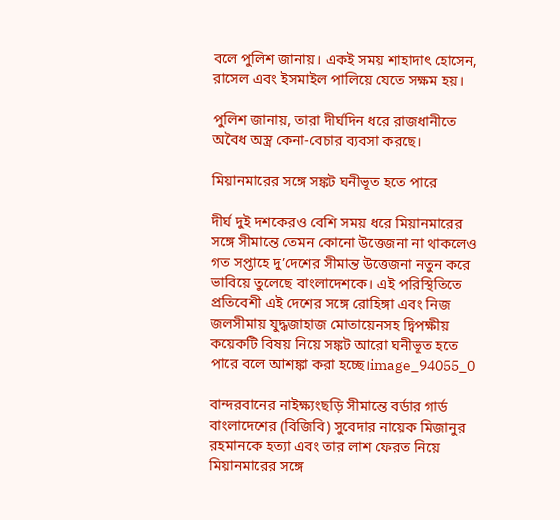বলে পুলিশ জানায়। একই সময় শাহাদাৎ হোসেন, রাসেল এবং ইসমাইল পালিয়ে যেতে সক্ষম হয়।

পুলিশ জানায়, তারা দীর্ঘদিন ধরে রাজধানীতে অবৈধ অস্ত্র কেনা-বেচার ব্যবসা করছে।

মিয়ানমারের সঙ্গে সঙ্কট ঘনীভূত হতে পারে

দীর্ঘ দুই দশকেরও বেশি সময় ধরে মিয়ানমারের সঙ্গে সীমান্তে তেমন কোনো উত্তেজনা না থাকলেও গত সপ্তাহে দু’দেশের সীমান্ত উত্তেজনা নতুন করে ভাবিয়ে তুলেছে বাংলাদেশকে। এই পরিস্থিতিতে প্রতিবেশী এই দেশের সঙ্গে রোহিঙ্গা এবং নিজ জলসীমায় যুদ্ধজাহাজ মোতায়েনসহ দ্বিপক্ষীয় কয়েকটি বিষয় নিয়ে সঙ্কট আরো ঘনীভূত হতে পারে বলে আশঙ্কা করা হচ্ছে।image_94055_0

বান্দরবানের নাইক্ষ্যংছড়ি সীমান্তে বর্ডার গার্ড বাংলাদেশের (বিজিবি) সুবেদার নায়েক মিজানুর রহমানকে হত্যা এবং তার লাশ ফেরত নিয়ে মিয়ানমারের সঙ্গে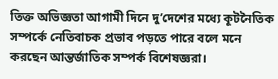তিক্ত অভিজ্ঞতা আগামী দিনে দু’দেশের মধ্যে কূটনৈতিক সম্পর্কে নেতিবাচক প্রভাব পড়তে পারে বলে মনে করছেন আন্তর্জাতিক সম্পর্ক বিশেষজ্ঞরা।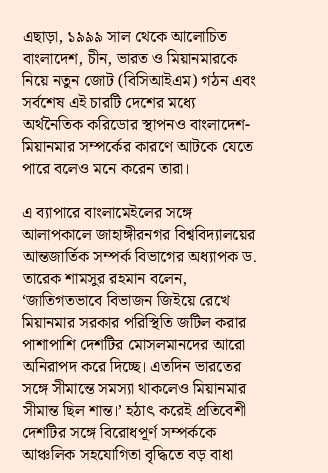এছাড়া, ১৯৯৯ সাল থেকে আলোচিত বাংলাদেশ, চীন, ভারত ও মিয়ানমারকে নিয়ে নতুন জোট (বিসিআইএম) গঠন এবং সর্বশেষ এই চারটি দেশের মধ্যে অর্থনৈতিক করিডোর স্থাপনও বাংলাদেশ-মিয়ানমার সম্পর্কের কারণে আটকে যেতে পারে বলেও মনে করেন তারা।

এ ব্যাপারে বাংলামেইলের সঙ্গে আলাপকালে জাহাঙ্গীরনগর বিশ্ববিদ্যালয়ের আন্তজার্তিক সম্পর্ক বিভাগের অধ্যাপক ড. তারেক শামসুর রহমান বলেন, ‘জাতিগতভাবে বিভাজন জিইয়ে রেখে মিয়ানমার সরকার পরিস্থিতি জটিল করার পাশাপাশি দেশটির মোসলমানদের আরো অনিরাপদ করে দিচ্ছে। এতদিন ভারতের সঙ্গে সীমান্তে সমস্যা থাকলেও মিয়ানমার সীমান্ত ছিল শান্ত।’ হঠাৎ করেই প্রতিবেশী দেশটির সঙ্গে বিরোধপূর্ণ সম্পর্ককে আঞ্চলিক সহযোগিতা বৃদ্ধিতে বড় বাধা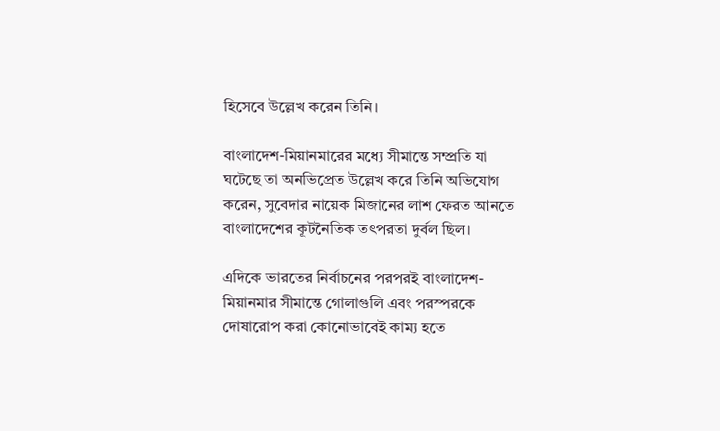হিসেবে উল্লেখ করেন তিনি।

বাংলাদেশ-মিয়ানমারের মধ্যে সীমান্তে সম্প্রতি যা ঘটেছে তা অনভিপ্রেত উল্লেখ করে তিনি অভিযোগ করেন, সুবেদার নায়েক মিজানের লাশ ফেরত আনতে বাংলাদেশের কূটনৈতিক তৎপরতা দুর্বল ছিল।

এদিকে ভারতের নির্বাচনের পরপরই বাংলাদেশ-মিয়ানমার সীমান্তে গোলাগুলি এবং পরস্পরকে দোষারোপ করা কোনোভাবেই কাম্য হতে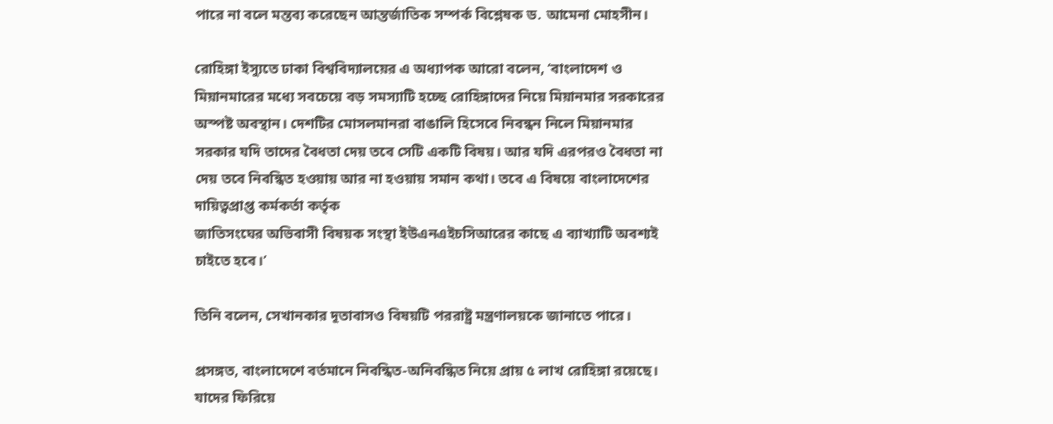পারে না বলে মন্তব্য করেছেন আন্তর্জাতিক সম্পর্ক বিশ্লেষক ড. আমেনা মোহসীন।

রোহিঙ্গা ইস্যুতে ঢাকা বিশ্ববিদ্যালয়ের এ অধ্যাপক আরো বলেন, ‘বাংলাদেশ ও মিয়ানমারের মধ্যে সবচেয়ে বড় সমস্যাটি হচ্ছে রোহিঙ্গাদের নিয়ে মিয়ানমার সরকারের অস্পষ্ট অবস্থান। দেশটির মোসলমানরা বাঙালি হিসেবে নিবন্ধন নিলে মিয়ানমার সরকার যদি তাদের বৈধতা দেয় তবে সেটি একটি বিষয়। আর যদি এরপরও বৈধতা না দেয় তবে নিবন্ধিত হওয়ায় আর না হওয়ায় সমান কথা। তবে এ বিষয়ে বাংলাদেশের দায়িত্বপ্রাপ্ত কর্মকর্তা কর্তৃক
জাতিসংঘের অভিবাসী বিষয়ক সংস্থা ইউএনএইচসিআরের কাছে এ ব্যাখ্যাটি অবশ্যই চাইতে হবে।’

তিনি বলেন, সেখানকার দূতাবাসও বিষয়টি পররাষ্ট্র মন্ত্রণালয়কে জানাতে পারে।

প্রসঙ্গত, বাংলাদেশে বর্তমানে নিবন্ধিত-অনিবন্ধিত নিয়ে প্রায় ৫ লাখ রোহিঙ্গা রয়েছে। যাদের ফিরিয়ে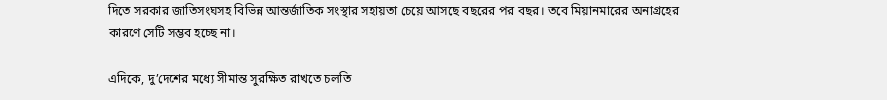দিতে সরকার জাতিসংঘসহ বিভিন্ন আন্তর্জাতিক সংস্থার সহায়তা চেয়ে আসছে বছরের পর বছর। তবে মিয়ানমারের অনাগ্রহের কারণে সেটি সম্ভব হচ্ছে না।

এদিকে, দু’দেশের মধ্যে সীমান্ত সুরক্ষিত রাখতে চলতি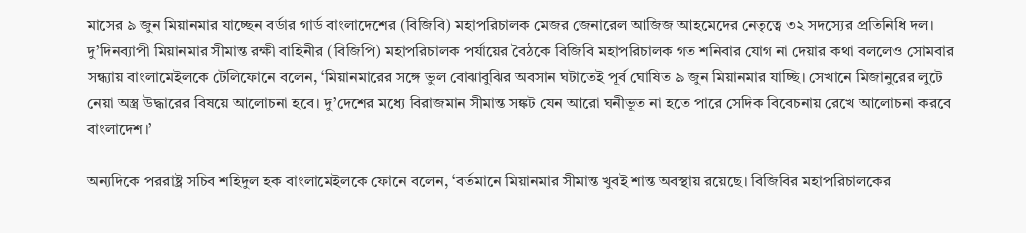মাসের ৯ জুন মিয়ানমার যাচ্ছেন বর্ডার গার্ড বাংলাদেশের (বিজিবি) মহাপরিচালক মেজর জেনারেল আজিজ আহমেদের নেতৃত্বে ৩২ সদস্যের প্রতিনিধি দল। দু’দিনব্যাপী মিয়ানমার সীমান্ত রক্ষী বাহিনীর (বিজিপি) মহাপরিচালক পর্যায়ের বৈঠকে বিজিবি মহাপরিচালক গত শনিবার যোগ না দেয়ার কথা বললেও সোমবার সন্ধ্যায় বাংলামেইলকে টেলিফোনে বলেন, ‘মিয়ানমারের সঙ্গে ভুল বোঝাবুঝির অবসান ঘটাতেই পূর্ব ঘোষিত ৯ জুন মিয়ানমার যাচ্ছি। সেখানে মিজানুরের লুটে নেয়া অস্ত্র উদ্ধারের বিষয়ে আলোচনা হবে। দু’দেশের মধ্যে বিরাজমান সীমান্ত সঙ্কট যেন আরো ঘনীভূত না হতে পারে সেদিক বিবেচনায় রেখে আলোচনা করবে বাংলাদেশ।’

অন্যদিকে পররাষ্ট্র সচিব শহিদুল হক বাংলামেইলকে ফোনে বলেন, ‘বর্তমানে মিয়ানমার সীমান্ত খুবই শান্ত অবস্থায় রয়েছে। বিজিবির মহাপরিচালকের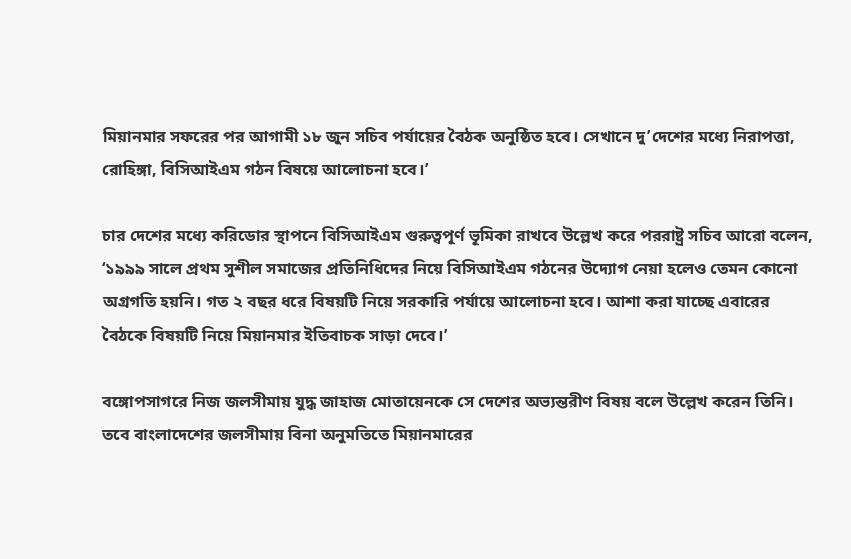মিয়ানমার সফরের পর আগামী ১৮ জুন সচিব পর্যায়ের বৈঠক অনুষ্ঠিত হবে। সেখানে দু’দেশের মধ্যে নিরাপত্তা, রোহিঙ্গা, বিসিআইএম গঠন বিষয়ে আলোচনা হবে।’

চার দেশের মধ্যে করিডোর স্থাপনে বিসিআইএম গুরুত্বপূর্ণ ভূমিকা রাখবে উল্লেখ করে পররাষ্ট্র সচিব আরো বলেন, ‘১৯৯৯ সালে প্রথম সুশীল সমাজের প্রতিনিধিদের নিয়ে বিসিআইএম গঠনের উদ্যোগ নেয়া হলেও তেমন কোনো অগ্রগতি হয়নি। গত ২ বছর ধরে বিষয়টি নিয়ে সরকারি পর্যায়ে আলোচনা হবে। আশা করা যাচ্ছে এবারের বৈঠকে বিষয়টি নিয়ে মিয়ানমার ইতিবাচক সাড়া দেবে।’

বঙ্গোপসাগরে নিজ জলসীমায় যুদ্ধ জাহাজ মোতায়েনকে সে দেশের অভ্যন্তরীণ বিষয় বলে উল্লেখ করেন তিনি। তবে বাংলাদেশের জলসীমায় বিনা অনুমতিতে মিয়ানমারের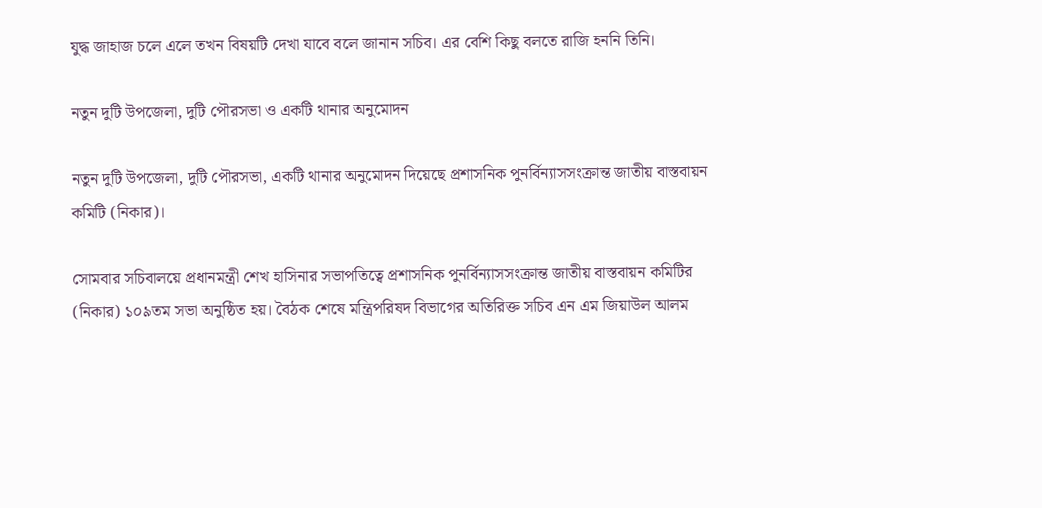যুদ্ধ জাহাজ চলে এলে তখন বিষয়টি দেখা যাবে বলে জানান সচিব। এর বেশি কিছু বলতে রাজি হননি তিনি।

নতুন দুটি উপজেলা, দুটি পৌরসভা ও একটি থানার অনুমোদন

নতুন দুটি উপজেলা, দুটি পৌরসভা, একটি থানার অনুমোদন দিয়েছে প্রশাসনিক পুনর্বিন্যাসসংক্রান্ত জাতীয় বাস্তবায়ন কমিটি (নিকার)।

সোমবার সচিবালয়ে প্রধানমন্ত্রী শেখ হাসিনার সভাপতিত্বে প্রশাসনিক পুনর্বিন্যাসসংক্রান্ত জাতীয় বাস্তবায়ন কমিটির (নিকার) ১০৯তম সভা অনুষ্ঠিত হয়। বৈঠক শেষে মন্ত্রিপরিষদ বিভাগের অতিরিক্ত সচিব এন এম জিয়াউল আলম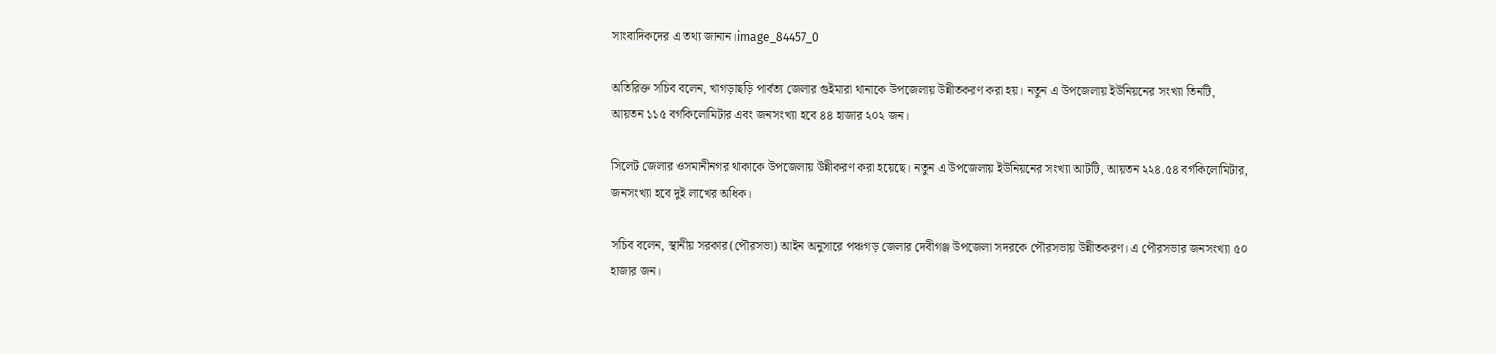সাংবাদিকদের এ তথ্য জানান।image_84457_0

অতিরিক্ত সচিব বলেন, খাগড়াছড়ি পার্বত্য জেলার গুইমারা থানাকে উপজেলায় উন্নীতকরণ করা হয়। নতুন এ উপজেলায় ইউনিয়নের সংখ্যা তিনটি, আয়তন ১১৫ বর্গকিলোমিটার এবং জনসংখ্যা হবে ৪৪ হাজার ২০২ জন।

সিলেট জেলার ওসমানীনগর থাকাকে উপজেলায় উন্নীকরণ করা হয়েছে। নতুন এ উপজেলায় ইউনিয়নের সংখ্যা আটটি, আয়তন ২২৪.৫৪ বর্গকিলোমিটার, জনসংখ্যা হবে দুই লাখের অধিক।

সচিব বলেন, স্থানীয় সরকার(পৌরসভা) আইন অনুসারে পঞ্চগড় জেলার দেবীগঞ্জ উপজেলা সদরকে পৌরসভায় উন্নীতকরণ। এ পৌরসভার জনসংখ্যা ৫০ হাজার জন।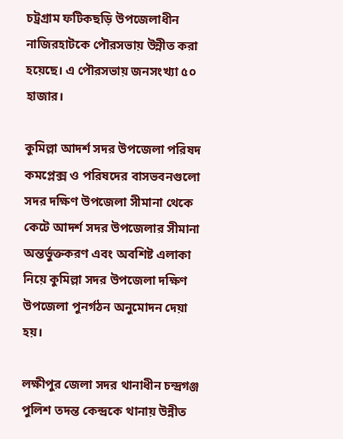চট্রগ্রাম ফটিকছড়ি উপজেলাধীন নাজিরহাটকে পৌরসভায় উন্নীত করা হয়েছে। এ পৌরসভায় জনসংখ্যা ৫০ হাজার।

কুমিল্লা আদর্শ সদর উপজেলা পরিষদ কমপ্লেক্স ও পরিষদের বাসভবনগুলো সদর দক্ষিণ উপজেলা সীমানা থেকে কেটে আদর্শ সদর উপজেলার সীমানা অন্তর্ভুক্তকরণ এবং অবশিষ্ট এলাকা নিয়ে কুমিল্লা সদর উপজেলা দক্ষিণ উপজেলা পুনর্গঠন অনুমোদন দেয়া হয়।

লক্ষীপুর জেলা সদর থানাধীন চন্দ্রগঞ্জ পুলিশ তদন্ত কেন্দ্রকে থানায় উন্নীত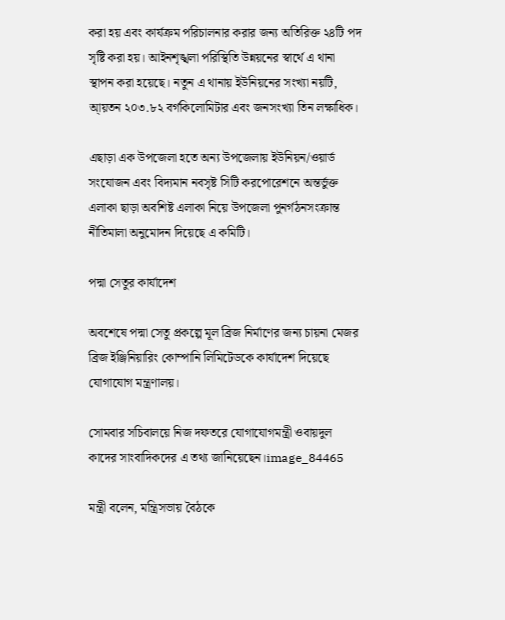করা হয় এবং কার্যক্রম পরিচালনার করার জন্য অতিরিক্ত ২৪টি পদ সৃষ্টি করা হয়। আইনশৃঙ্খলা পরিস্থিতি উন্নয়নের স্বার্থে এ থানা স্থাপন করা হয়েছে। নতুন এ থানায় ইউনিয়নের সংখ্যা নয়টি, আ্য়তন ২০৩.৮২ বর্গকিলোমিটার এবং জনসংখ্যা তিন লক্ষাধিক।

এছাড়া এক উপজেলা হতে অন্য উপজেলায় ইউনিয়ন/ওয়ার্ড সংযোজন এবং বিদ্যমান নবসৃষ্ট সিটি করপোরেশনে অন্তর্ভুক্ত এলাকা ছাড়া অবশিষ্ট এলাকা নিয়ে উপজেলা পুনর্গঠনসংক্রান্ত নীতিমালা অনুমোদন দিয়েছে এ কমিটি।

পদ্মা সেতুর কার্যাদেশ

অবশেষে পদ্মা সেতু প্রকল্পে মূল ব্রিজ নির্মাণের জন্য চায়না মেজর ব্রিজ ইঞ্জিনিয়ারিং কোম্পানি লিমিটেডকে কার্যাদেশ দিয়েছে যোগাযোগ মন্ত্রণালয়।

সোমবার সচিবালয়ে নিজ দফতরে যোগাযোগমন্ত্রী ওবায়দুল কাদের সাংবাদিকদের এ তথ্য জানিয়েছেন।image_84465

মন্ত্রী বলেন, মন্ত্রিসভায় বৈঠকে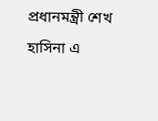প্রধানমন্ত্রী শেখ হাসিনা এ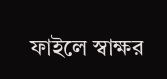ফাইলে স্বাক্ষর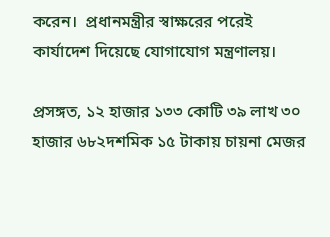করেন।  প্রধানমন্ত্রীর স্বাক্ষরের পরেই কার্যাদেশ দিয়েছে যোগাযোগ মন্ত্রণালয়।

প্রসঙ্গত, ১২ হাজার ১৩৩ কোটি ৩৯ লাখ ৩০ হাজার ৬৮২দশমিক ১৫ টাকায় চায়না মেজর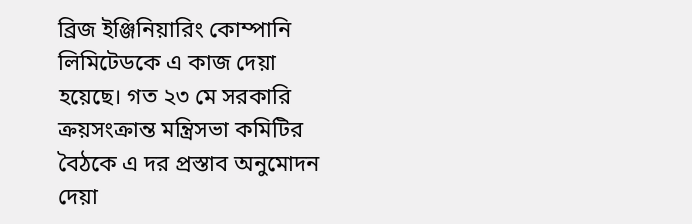ব্রিজ ইঞ্জিনিয়ারিং কোম্পানি লিমিটেডকে এ কাজ দেয়া হয়েছে। গত ২৩ মে সরকারি ক্রয়সংক্রান্ত মন্ত্রিসভা কমিটির বৈঠকে এ দর প্রস্তাব অনুমোদন দেয়া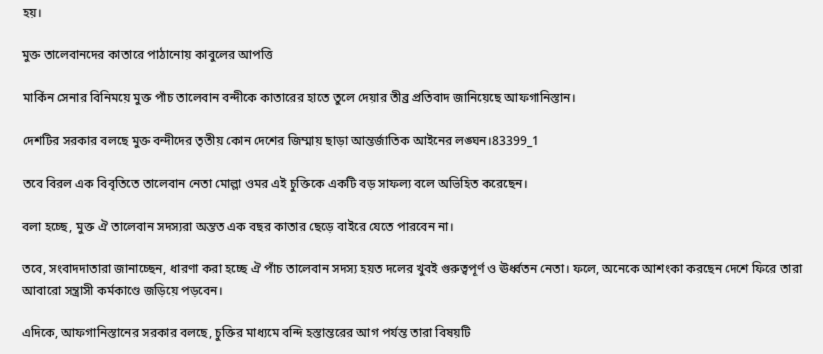হয়।

মুক্ত তালেবানদের কাতারে পাঠানোয় কাবুলের আপত্তি

মার্কিন সেনার বিনিময়ে মুক্ত পাঁচ তালেবান বন্দীকে কাতারের হাতে তুলে দেয়ার তীব্র প্রতিবাদ জানিয়েছে আফগানিস্তান।

দেশটির সরকার বলছে মুক্ত বন্দীদের তৃতীয় কোন দেশের জিম্মায় ছাড়া আন্তর্জাতিক আইনের লঙ্ঘন।83399_1

তবে বিরল এক বিবৃতিতে তালেবান নেতা মোল্লা ওমর এই চুক্তিকে একটি বড় সাফল্য বলে অভিহিত করেছেন।

বলা হচ্ছে, মুক্ত ঐ তালেবান সদস্যরা অন্তত এক বছর কাতার ছেড়ে বাইরে যেতে পারবেন না।

তবে, সংবাদদাতারা জানাচ্ছেন, ধারণা করা হচ্ছে ঐ পাঁচ তালেবান সদস্য হয়ত দলের খুবই গুরুত্বপূর্ণ ও ঊর্ধ্বতন নেতা। ফলে, অনেকে আশংকা করছেন দেশে ফিরে তারা আবারো সন্ত্রাসী কর্মকাণ্ডে জড়িয়ে পড়বেন।

এদিকে, আফগানিস্তানের সরকার বলছে, চুক্তির মাধ্যমে বন্দি হস্তান্তরের আগ পর্যন্ত তারা বিষয়টি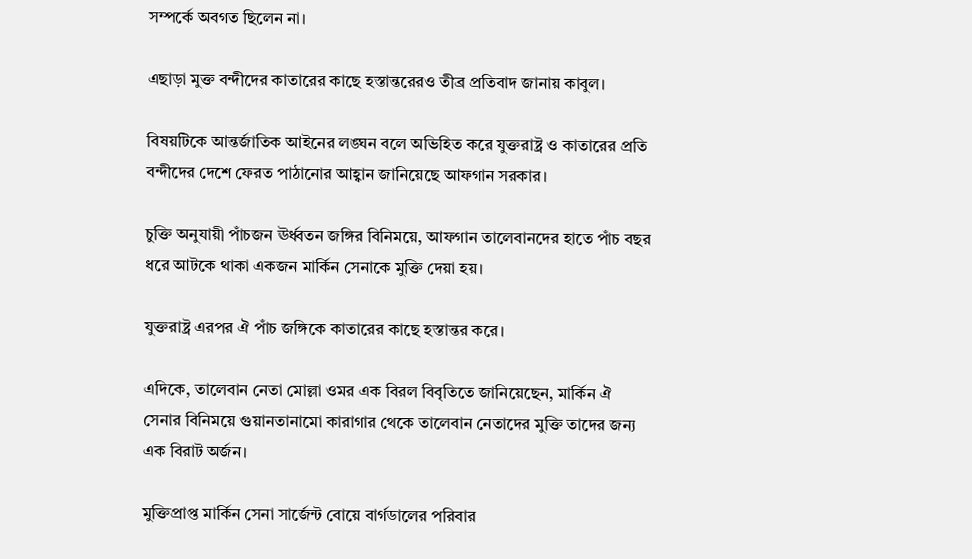সম্পর্কে অবগত ছিলেন না।

এছাড়া মুক্ত বন্দীদের কাতারের কাছে হস্তান্তরেরও তীব্র প্রতিবাদ জানায় কাবুল।

বিষয়টিকে আন্তর্জাতিক আইনের লঙ্ঘন বলে অভিহিত করে যুক্তরাষ্ট্র ও কাতারের প্রতি বন্দীদের দেশে ফেরত পাঠানোর আহ্বান জানিয়েছে আফগান সরকার।

চুক্তি অনুযায়ী পাঁচজন ঊর্ধ্বতন জঙ্গির বিনিময়ে, আফগান তালেবানদের হাতে পাঁচ বছর ধরে আটকে থাকা একজন মার্কিন সেনাকে মুক্তি দেয়া হয়।

যুক্তরাষ্ট্র এরপর ঐ পাঁচ জঙ্গিকে কাতারের কাছে হস্তান্তর করে।

এদিকে, তালেবান নেতা মোল্লা ওমর এক বিরল বিবৃতিতে জানিয়েছেন, মার্কিন ঐ সেনার বিনিময়ে গুয়ানতানামো কারাগার থেকে তালেবান নেতাদের মুক্তি তাদের জন্য এক বিরাট অর্জন।

মুক্তিপ্রাপ্ত মার্কিন সেনা সার্জেন্ট বোয়ে বার্গডালের পরিবার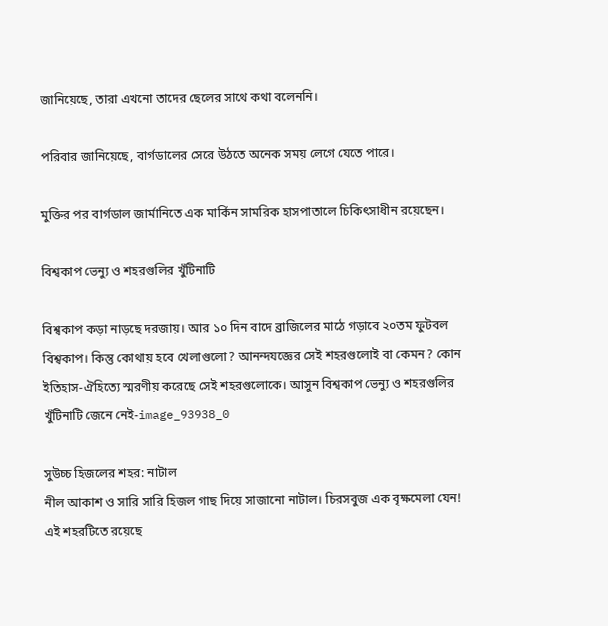জানিয়েছে, তারা এখনো তাদের ছেলের সাথে কথা বলেননি।

পরিবার জানিয়েছে, বার্গডালের সেরে উঠতে অনেক সময় লেগে যেতে পারে।

মুক্তির পর বার্গডাল জার্মানিতে এক মার্কিন সামরিক হাসপাতালে চিকিৎসাধীন রয়েছেন।

বিশ্বকাপ ভেন্যু ও শহরগুলির খুঁটিনাটি

বিশ্বকাপ কড়া নাড়ছে দরজায়। আর ১০ দিন বাদে ব্রাজিলের মাঠে গড়াবে ২০তম ফুটবল বিশ্বকাপ। কিন্তু কোথায় হবে খেলাগুলো? আনন্দযজ্ঞের সেই শহরগুলোই বা কেমন? কোন ইতিহাস-ঐহিত্যে স্মরণীয় করেছে সেই শহরগুলোকে। আসুন বিশ্বকাপ ভেন্যু ও শহরগুলির খুঁটিনাটি জেনে নেই-image_93938_0

সুউচ্চ হিজলের শহর: নাটাল
নীল আকাশ ও সারি সারি হিজল গাছ দিয়ে সাজানো নাটাল। চিরসবুজ এক বৃক্ষমেলা যেন! এই শহরটিতে রয়েছে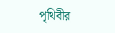পৃথিবীর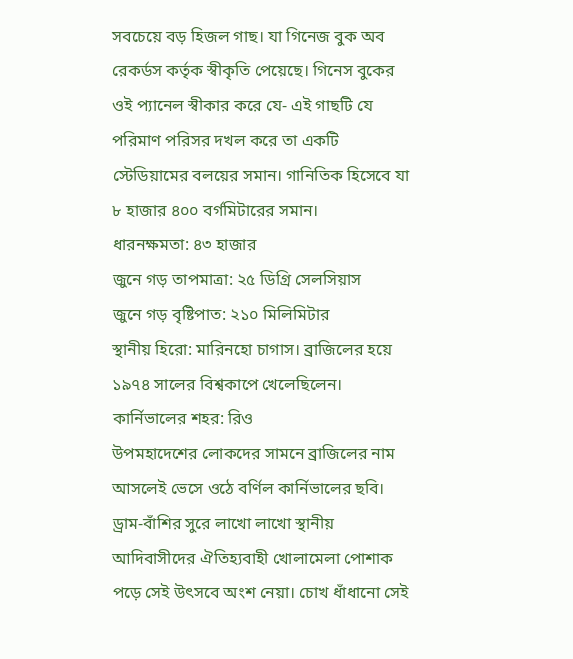সবচেয়ে বড় হিজল গাছ। যা গিনেজ বুক অব রেকর্ডস কর্তৃক স্বীকৃতি পেয়েছে। গিনেস বুকের ওই প্যানেল স্বীকার করে যে- এই গাছটি যে পরিমাণ পরিসর দখল করে তা একটি স্টেডিয়ামের বলয়ের সমান। গানিতিক হিসেবে যা ৮ হাজার ৪০০ বর্গমিটারের সমান।
ধারনক্ষমতা: ৪৩ হাজার
জুনে গড় তাপমাত্রা: ২৫ ডিগ্রি সেলসিয়াস
জুনে গড় বৃষ্টিপাত: ২১০ মিলিমিটার
স্থানীয় হিরো: মারিনহো চাগাস। ব্রাজিলের হয়ে ১৯৭৪ সালের বিশ্বকাপে খেলেছিলেন।
কার্নিভালের শহর: রিও
উপমহাদেশের লোকদের সামনে ব্রাজিলের নাম আসলেই ভেসে ওঠে বর্ণিল কার্নিভালের ছবি। ড্রাম-বাঁশির সুরে লাখো লাখো স্থানীয় আদিবাসীদের ঐতিহ্যবাহী খোলামেলা পোশাক পড়ে সেই উৎসবে অংশ নেয়া। চোখ ধাঁধানো সেই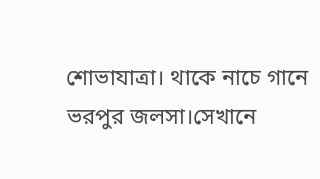শোভাযাত্রা। থাকে নাচে গানে ভরপুর জলসা।সেখানে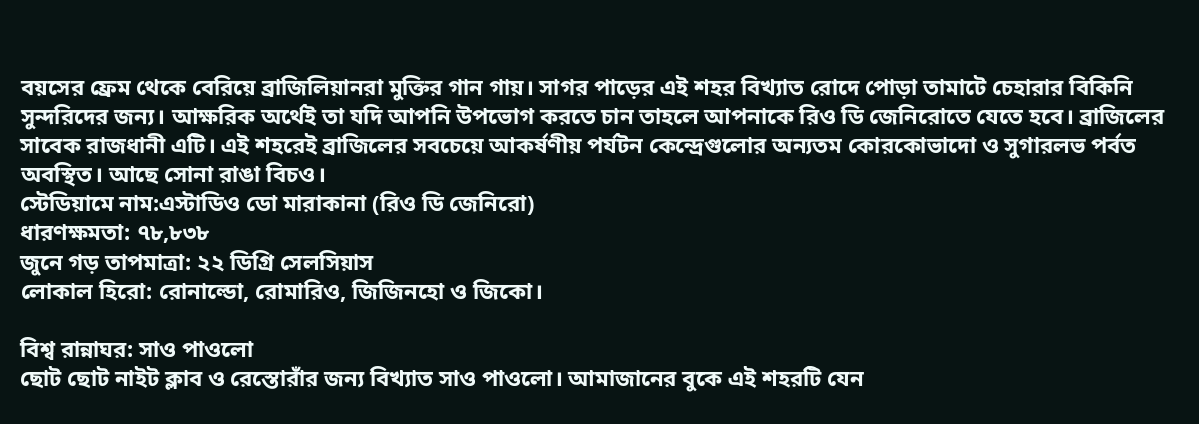বয়সের ফ্রেম থেকে বেরিয়ে ব্রাজিলিয়ানরা মুক্তির গান গায়। সাগর পাড়ের এই শহর বিখ্যাত রোদে পোড়া তামাটে চেহারার বিকিনি সুন্দরিদের জন্য। আক্ষরিক অর্থেই তা যদি আপনি উপভোগ করতে চান তাহলে আপনাকে রিও ডি জেনিরোতে যেতে হবে। ব্রাজিলের সাবেক রাজধানী এটি। এই শহরেই ব্রাজিলের সবচেয়ে আকর্ষণীয় পর্যটন কেন্দ্রেগুলোর অন্যতম কোরকোভাদো ও সুগারলভ পর্বত অবস্থিত। আছে সোনা রাঙা বিচও।
স্টেডিয়ামে নাম:এস্টাডিও ডো মারাকানা (রিও ডি জেনিরো)
ধারণক্ষমতা: ৭৮,৮৩৮
জুনে গড় তাপমাত্রা: ২২ ডিগ্রি সেলসিয়াস
লোকাল হিরো: রোনাল্ডো, রোমারিও, জিজিনহো ও জিকো।

বিশ্ব রান্নাঘর: সাও পাওলো
ছোট ছোট নাইট ক্লাব ও রেস্তোরাঁর জন্য বিখ্যাত সাও পাওলো। আমাজানের বুকে এই শহরটি যেন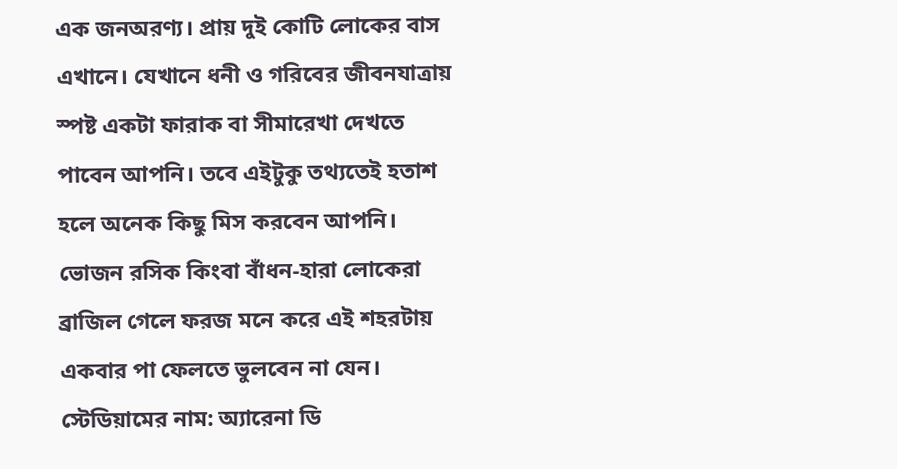এক জনঅরণ্য। প্রায় দুই কোটি লোকের বাস এখানে। যেখানে ধনী ও গরিবের জীবনযাত্রায় স্পষ্ট একটা ফারাক বা সীমারেখা দেখতে পাবেন আপনি। তবে এইটুকু তথ্যতেই হতাশ হলে অনেক কিছু মিস করবেন আপনি। ভোজন রসিক কিংবা বাঁধন-হারা লোকেরা ব্রাজিল গেলে ফরজ মনে করে এই শহরটায় একবার পা ফেলতে ভুলবেন না যেন।
স্টেডিয়ামের নাম: অ্যারেনা ডি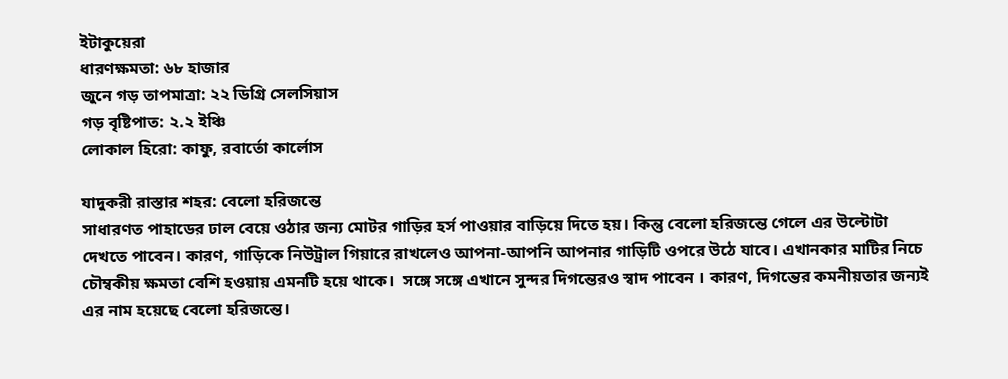ইটাকুয়েরা
ধারণক্ষমতা: ৬৮ হাজার
জুনে গড় তাপমাত্রা: ২২ ডিগ্রি সেলসিয়াস
গড় বৃষ্টিপাত: ২.২ ইঞ্চি
লোকাল হিরো: কাফু, রবার্তো কার্লোস

যাদুকরী রাস্তার শহর: বেলো হরিজন্তে
সাধারণত পাহাডের ঢাল বেয়ে ওঠার জন্য মোটর গাড়ির হর্স পাওয়ার বাড়িয়ে দিতে হয়। কিন্তু বেলো হরিজন্তে গেলে এর উল্টোটা দেখতে পাবেন। কারণ, গাড়িকে নিউট্রাল গিয়ারে রাখলেও আপনা-আপনি আপনার গাড়িটি ওপরে উঠে যাবে। এখানকার মাটির নিচে চৌম্বকীয় ক্ষমতা বেশি হওয়ায় এমনটি হয়ে থাকে।  সঙ্গে সঙ্গে এখানে সুন্দর দিগন্তেরও স্বাদ পাবেন । কারণ, দিগন্তের কমনীয়তার জন্যই এর নাম হয়েছে বেলো হরিজন্তে।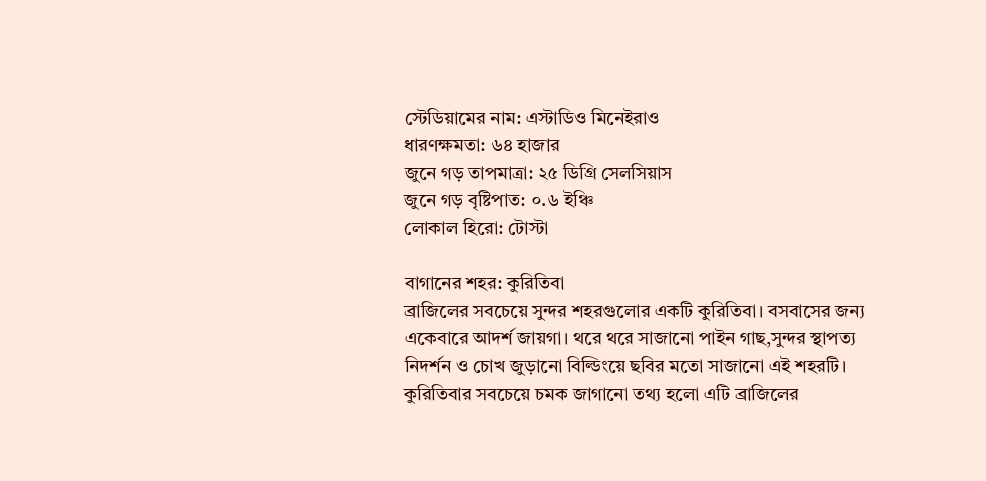স্টেডিয়ামের নাম: এস্টাডিও মিনেইরাও
ধারণক্ষমতা: ৬৪ হাজার
জুনে গড় তাপমাত্রা: ২৫ ডিগ্রি সেলসিয়াস
জুনে গড় বৃষ্টিপাত: ০.৬ ইঞ্চি
লোকাল হিরো: টোস্টা

বাগানের শহর: কুরিতিবা
ব্রাজিলের সবচেয়ে সুন্দর শহরগুলোর একটি কুরিতিবা। বসবাসের জন্য একেবারে আদর্শ জায়গা। থরে থরে সাজানো পাইন গাছ,সুন্দর স্থাপত্য নিদর্শন ও চোখ জুড়ানো বিল্ডিংয়ে ছবির মতো সাজানো এই শহরটি। কুরিতিবার সবচেয়ে চমক জাগানো তথ্য হলো এটি ব্রাজিলের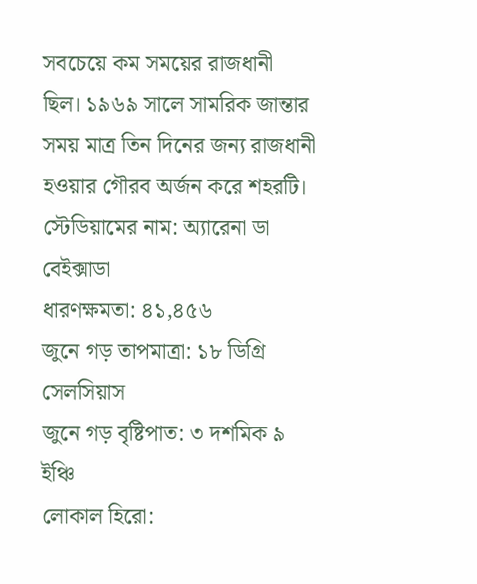সবচেয়ে কম সময়ের রাজধানী ছিল। ১৯৬৯ সালে সামরিক জান্তার সময় মাত্র তিন দিনের জন্য রাজধানী হওয়ার গৌরব অর্জন করে শহরটি।
স্টেডিয়ামের নাম: অ্যারেনা ডা বেইক্সাডা
ধারণক্ষমতা: ৪১,৪৫৬
জুনে গড় তাপমাত্রা: ১৮ ডিগ্রি সেলসিয়াস
জুনে গড় বৃষ্টিপাত: ৩ দশমিক ৯ ইঞ্চি
লোকাল হিরো: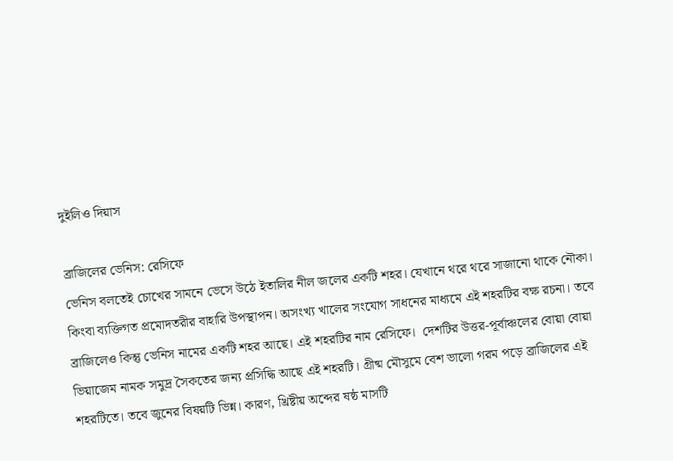দুইলিও দিয়াস

ব্রাজিলের ভেনিস: রেসিফে
ভেনিস বলতেই চোখের সামনে ভেসে উঠে ইতালির নীল জলের একটি শহর। যেখানে থরে থরে সাজানো থাকে নৌকা। কিংবা ব্যক্তিগত প্রমোদতরীর বাহারি উপস্থাপন। অসংখ্য খালের সংযোগ সাধনের মাধ্যমে এই শহরটির বক্ষ রচনা। তবে ব্রাজিলেও কিন্তু ভেনিস নামের একটি শহর আছে। এই শহরটির নাম রেসিফে।  দেশটির উত্তর-পূর্বাঞ্চলের বোয়া বোয়া ভিয়াজেম নামক সমুদ্র সৈকতের জন্য প্রসিদ্ধি আছে এই শহরটি। গ্রীষ্ম মৌসুমে বেশ ভালো গরম পড়ে ব্রাজিলের এই শহরটিতে। তবে জুনের বিষয়টি ভিন্ন। কারণ, খ্রিষ্টীয় অব্দের ষষ্ঠ মাসটি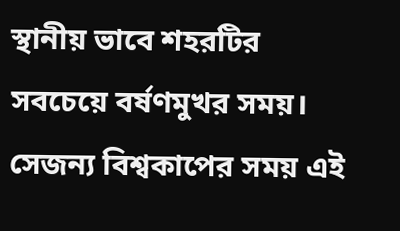স্থানীয় ভাবে শহরটির সবচেয়ে বর্ষণমুখর সময়। সেজন্য বিশ্বকাপের সময় এই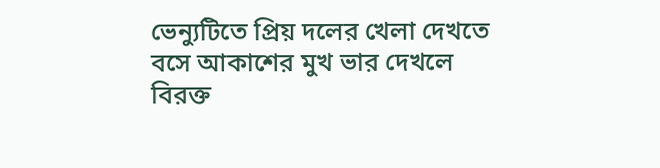ভেন্যুটিতে প্রিয় দলের খেলা দেখতে বসে আকাশের মুখ ভার দেখলে বিরক্ত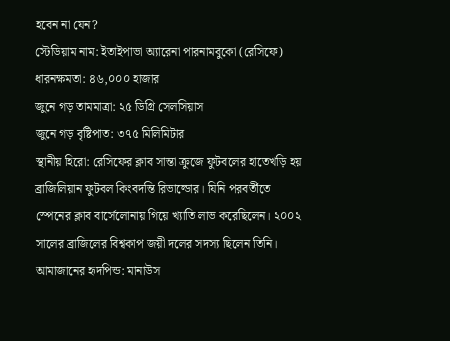হবেন না যেন?
স্টেডিয়াম নাম: ইতাইপাভা অ্যারেনা পারনামবুকো (রেসিফে)
ধারনক্ষমতা: ৪৬,০০০ হাজার
জুনে গড় তামমাত্রা: ২৫ ডিগ্রি সেলসিয়াস
জুনে গড় বৃষ্টিপাত: ৩৭৫ মিলিমিটার
স্থানীয় হিরো: রেসিফের ক্লাব সান্তা ক্রুজে ফুটবলের হাতেখড়ি হয় ব্রাজিলিয়ান ফুটবল কিংবদন্তি রিভাল্ডোর। যিনি পরবর্তীতে স্পেনের ক্লাব বার্সেলোনায় গিয়ে খ্যাতি লাভ করেছিলেন। ২০০২ সালের ব্রাজিলের বিশ্বকাপ জয়ী দলের সদস্য ছিলেন তিনি।
আমাজানের হৃদপিন্ড: মানাউস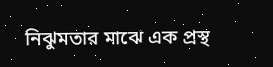নিঝুমতার মাঝে এক প্রস্থ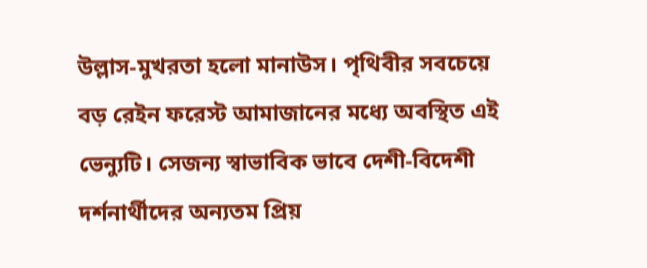উল্লাস-মুখরতা হলো মানাউস। পৃথিবীর সবচেয়ে বড় রেইন ফরেস্ট আমাজানের মধ্যে অবস্থিত এই ভেন্যুটি। সেজন্য স্বাভাবিক ভাবে দেশী-বিদেশী দর্শনার্থীদের অন্যতম প্রিয়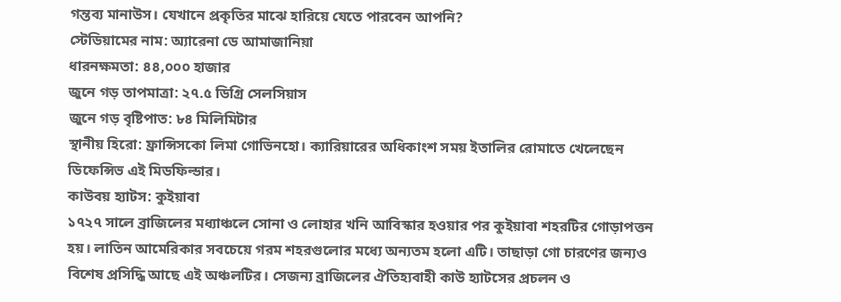গন্তব্য মানাউস। যেখানে প্রকৃতির মাঝে হারিয়ে যেতে পারবেন আপনি?
স্টেডিয়ামের নাম: অ্যারেনা ডে আমাজানিয়া
ধারনক্ষমতা: ৪৪,০০০ হাজার
জুনে গড় তাপমাত্রা: ২৭.৫ ডিগ্রি সেলসিয়াস
জুনে গড় বৃষ্টিপাত: ৮৪ মিলিমিটার
স্থানীয় হিরো: ফ্রান্সিসকো লিমা গোভিনহো। ক্যারিয়ারের অধিকাংশ সময় ইতালির রোমাতে খেলেছেন ডিফেন্সিভ এই মিডফিল্ডার।
কাউবয় হ্যাটস: কুইয়াবা
১৭২৭ সালে ব্রাজিলের মধ্যাঞ্চলে সোনা ও লোহার খনি আবিস্কার হওয়ার পর কুইয়াবা শহরটির গোড়াপত্তন হয়। লাতিন আমেরিকার সবচেয়ে গরম শহরগুলোর মধ্যে অন্যতম হলো এটি। তাছাড়া গো চারণের জন্যও বিশেষ প্রসিদ্ধি আছে এই অঞ্চলটির। সেজন্য ব্রাজিলের ঐতিহ্যবাহী কাউ হ্যাটসের প্রচলন ও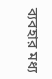ব্যবহার মধ্য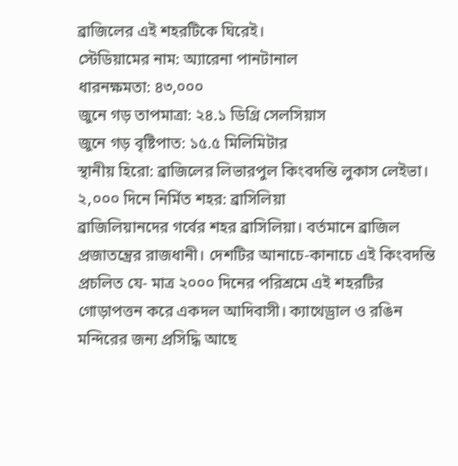ব্রাজিলের এই শহরটিকে ঘিরেই।
স্টেডিয়ামের নাম: অ্যারেনা পানটানাল
ধারনক্ষমতা: ৪৩,০০০
জুনে গড় তাপমাত্রা: ২৪.১ ডিগ্রি সেলসিয়াস
জুনে গড় বৃষ্টিপাত: ১৫.৫ মিলিমিটার
স্থানীয় হিরো: ব্রাজিলের লিভারপুল কিংবদন্তি লুকাস লেইভা।
২,০০০ দিনে নির্মিত শহর: ব্রাসিলিয়া
ব্রাজিলিয়ানদের গর্বের শহর ব্রাসিলিয়া। বর্তমানে ব্রাজিল প্রজাতন্ত্রের রাজধানী। দেশটির আনাচে-কানাচে এই কিংবদন্তি প্রচলিত যে- মাত্র ২০০০ দিনের পরিশ্রমে এই শহরটির গোড়াপত্তন করে একদল আদিবাসী। ক্যাথেড্রাল ও রঙিন মন্দিরের জন্য প্রসিদ্ধি আছে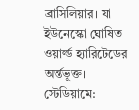ব্রাসিলিয়ার। যা ইউনেস্কো ঘোষিত ওয়ার্ল্ড হ্যারিটেডের অর্ন্তভূক্ত।
স্টেডিয়ামে: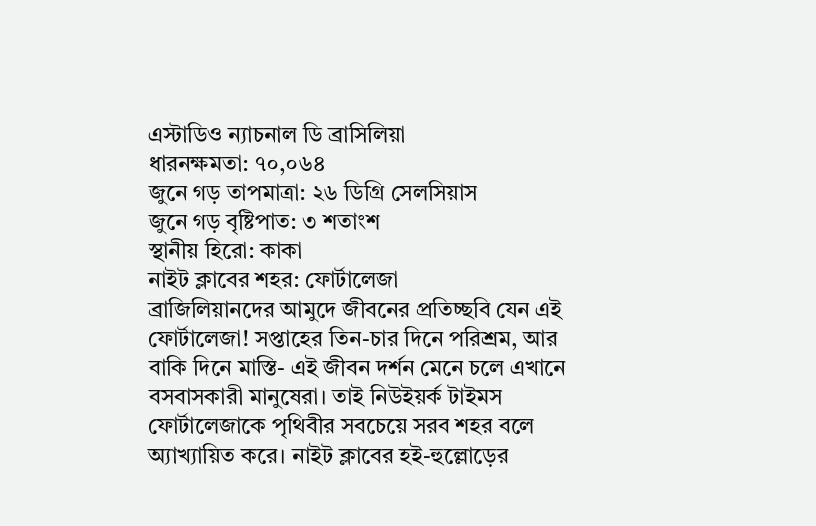এস্টাডিও ন্যাচনাল ডি ব্রাসিলিয়া
ধারনক্ষমতা: ৭০,০৬৪
জুনে গড় তাপমাত্রা: ২৬ ডিগ্রি সেলসিয়াস
জুনে গড় বৃষ্টিপাত: ৩ শতাংশ
স্থানীয় হিরো: কাকা
নাইট ক্লাবের শহর: ফোর্টালেজা
ব্রাজিলিয়ানদের আমুদে জীবনের প্রতিচ্ছবি যেন এই ফোর্টালেজা! সপ্তাহের তিন-চার দিনে পরিশ্রম, আর বাকি দিনে মাস্তি- এই জীবন দর্শন মেনে চলে এখানে বসবাসকারী মানুষেরা। তাই নিউইয়র্ক টাইমস ফোর্টালেজাকে পৃথিবীর সবচেয়ে সরব শহর বলে অ্যাখ্যায়িত করে। নাইট ক্লাবের হই-হুল্লোড়ের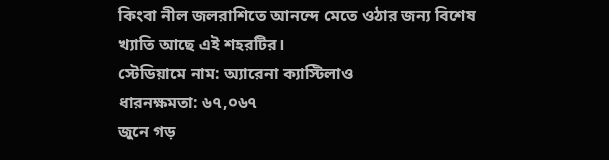কিংবা নীল জলরাশিতে আনন্দে মেতে ওঠার জন্য বিশেষ খ্যাতি আছে এই শহরটির।
স্টেডিয়ামে নাম: অ্যারেনা ক্যাস্টিলাও
ধারনক্ষমতা: ৬৭,০৬৭
জুনে গড়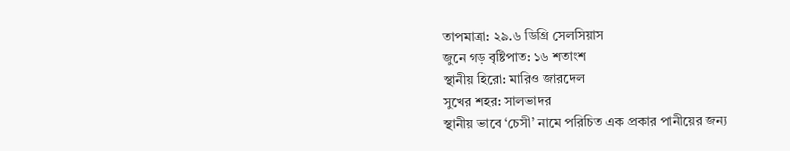তাপমাত্রা: ২৯.৬ ডিগ্রি সেলসিয়াস
জুনে গড় বৃষ্টিপাত: ১৬ শতাংশ
স্থানীয় হিরো: মারিও জারদেল
সুখের শহর: সালভাদর
স্থানীয় ভাবে ‘চেসী’ নামে পরিচিত এক প্রকার পানীয়ের জন্য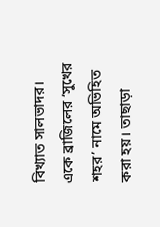বিখ্যাত সালভাদর। একে ব্রাজিলের ‘সুখের শহর’ নামে অভিহিত করা হয়। তাছাড়া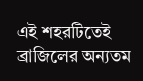এই শহরটিতেই ব্রাজিলের অন্যতম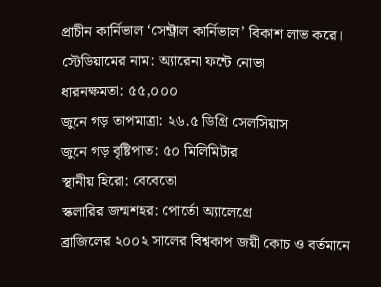প্রাচীন কার্নিভাল ‘সেন্ট্রাল কার্নিভাল’ বিকাশ লাভ করে।
স্টেডিয়ামের নাম: অ্যারেনা ফন্টে নোভা
ধারনক্ষমতা: ৫৫,০০০
জুনে গড় তাপমাত্রা: ২৬.৫ ডিগ্রি সেলসিয়াস
জুনে গড় বৃষ্টিপাত: ৫০ মিলিমিটার
স্থানীয় হিরো: বেবেতো
স্কলারির জন্মশহর: পোর্তো অ্যালেগ্রে
ব্রাজিলের ২০০২ সালের বিশ্বকাপ জয়ী কোচ ও বর্তমানে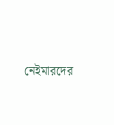নেইমারদের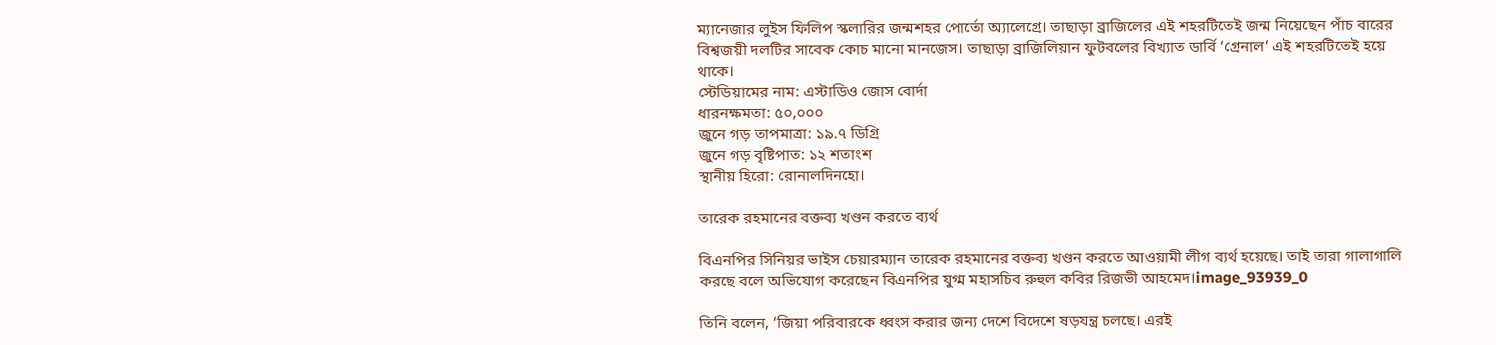ম্যানেজার লুইস ফিলিপ স্কলারির জন্মশহর পোর্তো অ্যালেগ্রে। তাছাড়া ব্রাজিলের এই শহরটিতেই জন্ম নিয়েছেন পাঁচ বারের বিশ্বজয়ী দলটির সাবেক কোচ মানো মানজেস। তাছাড়া ব্রাজিলিয়ান ফুটবলের বিখ্যাত ডার্বি ‘গ্রেনাল’ এই শহরটিতেই হয়ে থাকে।
স্টেডিয়ামের নাম: এস্টাডিও জোস বোর্দা
ধারনক্ষমতা: ৫০,০০০
জুনে গড় তাপমাত্রা: ১৯.৭ ডিগ্রি
জুনে গড় বৃষ্টিপাত: ১২ শতাংশ
স্থানীয় হিরো: রোনালদিনহো।

তারেক রহমানের বক্তব্য খণ্ডন করতে ব্যর্থ

বিএনপির সিনিয়র ভাইস চেয়ারম্যান তারেক রহমানের বক্তব্য খণ্ডন করতে আওয়ামী লীগ ব্যর্থ হয়েছে। তাই তারা গালাগালি করছে বলে অভিযোগ করেছেন বিএনপির যুগ্ম মহাসচিব রুহুল কবির রিজভী আহমেদ।image_93939_0

তিনি বলেন, ‘জিয়া পরিবারকে ধ্বংস করার জন্য দেশে বিদেশে ষড়যন্ত্র চলছে। এরই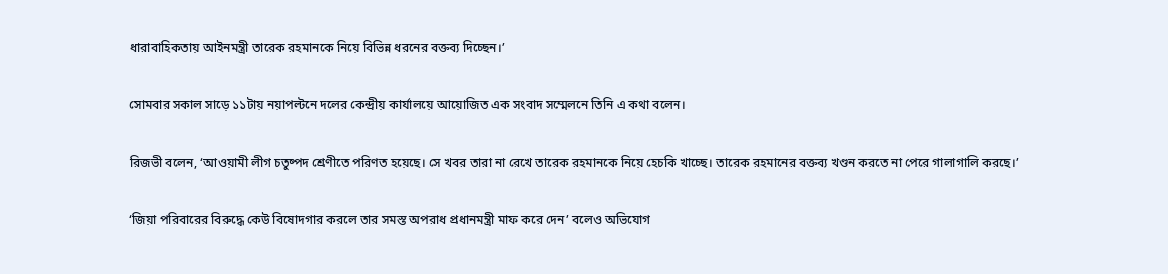ধারাবাহিকতায় আইনমন্ত্রী তারেক রহমানকে নিয়ে বিভিন্ন ধরনের বক্তব্য দিচ্ছেন।’

সোমবার সকাল সাড়ে ১১টায় নয়াপল্টনে দলের কেন্দ্রীয় কার্যালয়ে আয়োজিত এক সংবাদ সম্মেলনে তিনি এ কথা বলেন।

রিজভী বলেন, ‘আওয়ামী লীগ চতুষ্পদ শ্রেণীতে পরিণত হয়েছে। সে খবর তারা না রেখে তারেক রহমানকে নিয়ে হেচকি খাচ্ছে। তারেক রহমানের বক্তব্য খণ্ডন করতে না পেরে গালাগালি করছে।’

‘জিয়া পরিবারের বিরুদ্ধে কেউ বিষোদগার করলে তার সমস্ত অপরাধ প্রধানমন্ত্রী মাফ করে দেন’ বলেও অভিযোগ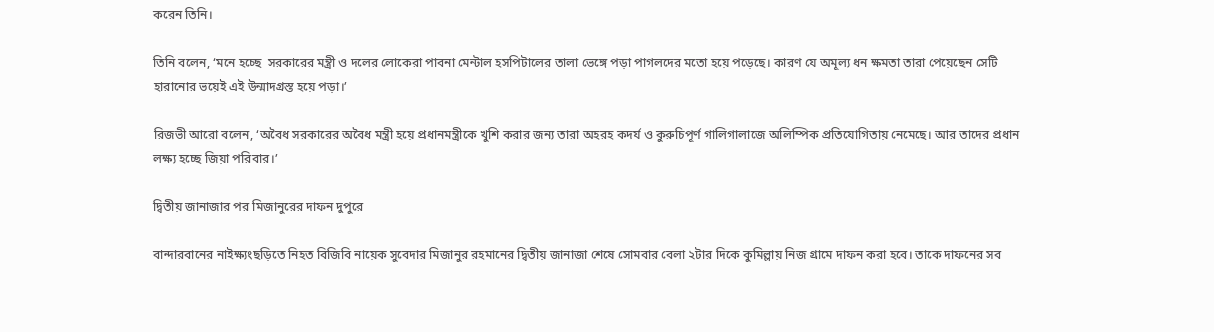করেন তিনি।

তিনি বলেন, ‘মনে হচ্ছে  সরকারের মন্ত্রী ও দলের লোকেরা পাবনা মেন্টাল হসপিটালের তালা ভেঙ্গে পড়া পাগলদের মতো হয়ে পড়েছে। কারণ যে অমূল্য ধন ক্ষমতা তারা পেয়েছেন সেটি হারানোর ভয়েই এই উন্মাদগ্রস্ত হয়ে পড়া।’

রিজভী আরো বলেন, ‘অবৈধ সরকারের অবৈধ মন্ত্রী হয়ে প্রধানমন্ত্রীকে খুশি করার জন্য তারা অহরহ কদর্য ও কুরুচিপূর্ণ গালিগালাজে অলিম্পিক প্রতিযোগিতায় নেমেছে। আর তাদের প্রধান লক্ষ্য হচ্ছে জিয়া পরিবার।’

দ্বিতীয় জানাজার পর মিজানুরের দাফন দুপুরে

বান্দারবানের নাইক্ষ্যংছড়িতে নিহত বিজিবি নায়েক সুবেদার মিজানুর রহমানের দ্বিতীয় জানাজা শেষে সোমবার বেলা ২টার দিকে কুমিল্লায় নিজ গ্রামে দাফন করা হবে। তাকে দাফনের সব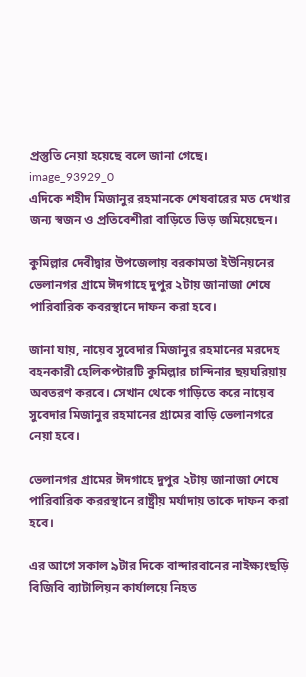প্রস্তুতি নেয়া হয়েছে বলে জানা গেছে।
image_93929_0
এদিকে শহীদ মিজানুর রহমানকে শেষবারের মত দেখার জন্য স্বজন ও প্রতিবেশীরা বাড়িতে ভিড় জমিয়েছেন।

কুমিল্লার দেবীদ্বার উপজেলায় বরকামতা ইউনিয়নের ভেলানগর গ্রামে ঈদগাহে দুপুর ২টায় জানাজা শেষে পারিবারিক কবরস্থানে দাফন করা হবে।

জানা যায়, নায়েব সুবেদার মিজানুর রহমানের মরদেহ বহনকারী হেলিকপ্টারটি কুমিল্লার চান্দিনার ছয়ঘরিয়ায় অবতরণ করবে। সেখান থেকে গাড়িতে করে নায়েব সুবেদার মিজানুর রহমানের গ্রামের বাড়ি ভেলানগরে নেয়া হবে।

ভেলানগর গ্রামের ঈদগাহে দুপুর ২টায় জানাজা শেষে পারিবারিক কররস্থানে রাষ্ট্রীয় মর্যাদায় তাকে দাফন করা হবে।

এর আগে সকাল ৯টার দিকে বান্দারবানের নাইক্ষ্যংছড়ি বিজিবি ব্যাটালিয়ন কার্যালয়ে নিহত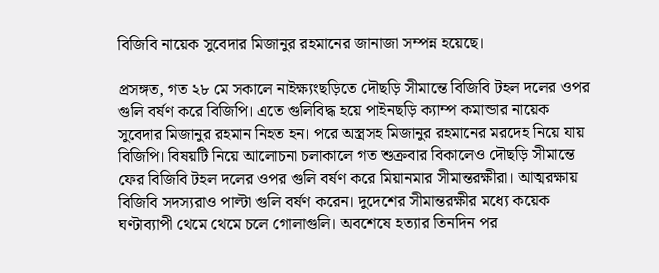বিজিবি নায়েক সুবেদার মিজানুর রহমানের জানাজা সম্পন্ন হয়েছে।

প্রসঙ্গত, গত ২৮ মে সকালে নাইক্ষ্যংছড়িতে দৌছড়ি সীমান্তে বিজিবি টহল দলের ওপর গুলি বর্ষণ করে বিজিপি। এতে গুলিবিদ্ধ হয়ে পাইনছড়ি ক্যাম্প কমান্ডার নায়েক সুবেদার মিজানুর রহমান নিহত হন। পরে অস্ত্রসহ মিজানুর রহমানের মরদেহ নিয়ে যায় বিজিপি। বিষয়টি নিয়ে আলোচনা চলাকালে গত শুক্রবার বিকালেও দৌছড়ি সীমান্তে ফের বিজিবি টহল দলের ওপর গুলি বর্ষণ করে মিয়ানমার সীমান্তরক্ষীরা। আত্মরক্ষায় বিজিবি সদস্যরাও পাল্টা গুলি বর্ষণ করেন। দুদেশের সীমান্তরক্ষীর মধ্যে কয়েক ঘণ্টাব্যাপী থেমে থেমে চলে গোলাগুলি। অবশেষে হত্যার তিনদিন পর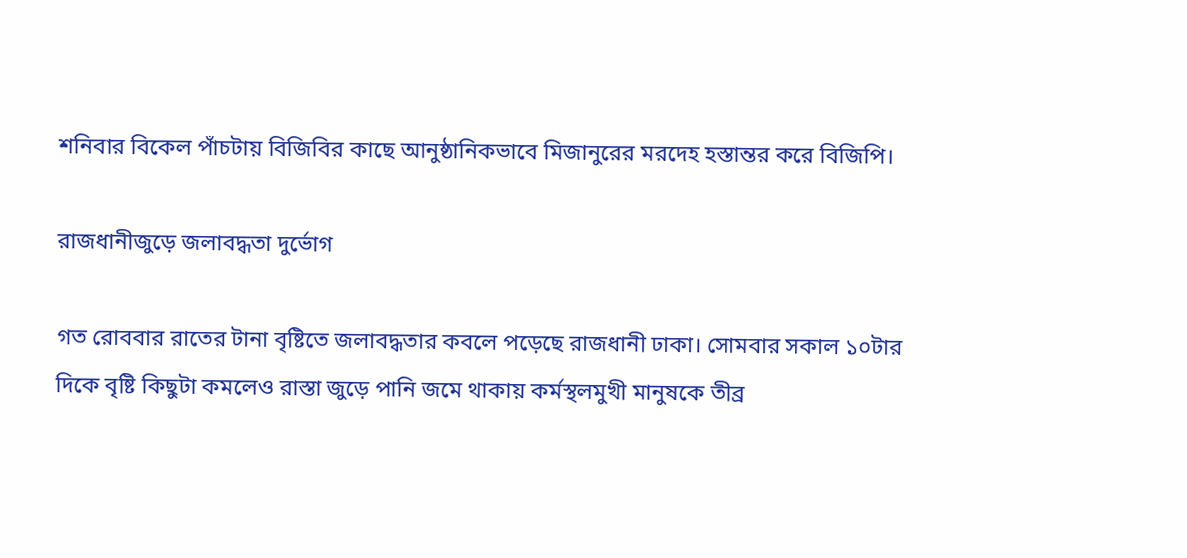শনিবার বিকেল পাঁচটায় বিজিবির কাছে আনুষ্ঠানিকভাবে মিজানুরের মরদেহ হস্তান্তর করে বিজিপি।

রাজধানীজুড়ে জলাবদ্ধতা দুর্ভোগ

গত রোববার রাতের টানা বৃষ্টিতে জলাবদ্ধতার কবলে পড়েছে রাজধানী ঢাকা। সোমবার সকাল ১০টার দিকে বৃষ্টি কিছুটা কমলেও রাস্তা জুড়ে পানি জমে থাকায় কর্মস্থলমুখী মানুষকে তীব্র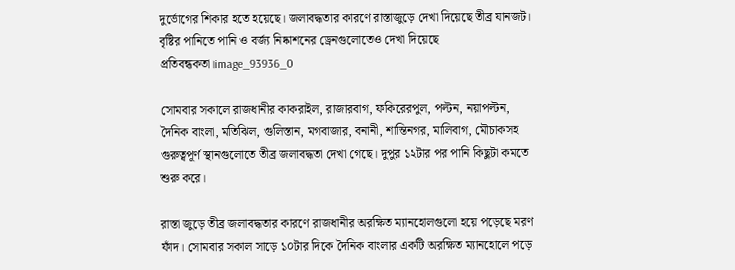দুর্ভোগের শিকার হতে হয়েছে। জলাবদ্ধতার কারণে রাস্তাজুড়ে দেখা দিয়েছে তীব্র যানজট। বৃষ্টির পানিতে পানি ও বর্জ্য নিষ্কাশনের ড্রেনগুলোতেও দেখা দিয়েছে প্রতিবন্ধকতা।image_93936_0

সোমবার সকালে রাজধানীর কাকরাইল, রাজারবাগ, ফকিরেরপুল, পল্টন, নয়াপল্টন, দৈনিক বাংলা, মতিঝিল, গুলিস্তান, মগবাজার, বনানী, শান্তিনগর, মালিবাগ, মৌচাকসহ গুরুত্বপূর্ণ স্থানগুলোতে তীব্র জলাবদ্ধতা দেখা গেছে। দুপুর ১২টার পর পানি কিছুটা কমতে শুরু করে।

রাস্তা জুড়ে তীব্র জলাবদ্ধতার কারণে রাজধানীর অরক্ষিত ম্যানহোলগুলো হয়ে পড়েছে মরণ ফাঁদ। সোমবার সকাল সাড়ে ১০টার দিকে দৈনিক বাংলার একটি অরক্ষিত ম্যানহোলে পড়ে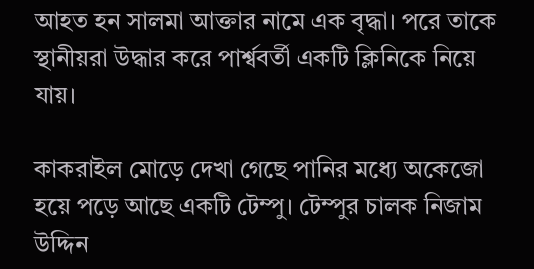আহত হন সালমা আক্তার নামে এক বৃদ্ধা। পরে তাকে স্থানীয়রা উদ্ধার করে পার্শ্ববর্তী একটি ক্লিনিকে নিয়ে যায়।

কাকরাইল মোড়ে দেখা গেছে পানির মধ্যে অকেজো হয়ে পড়ে আছে একটি টেম্পু। টেম্পুর চালক নিজাম উদ্দিন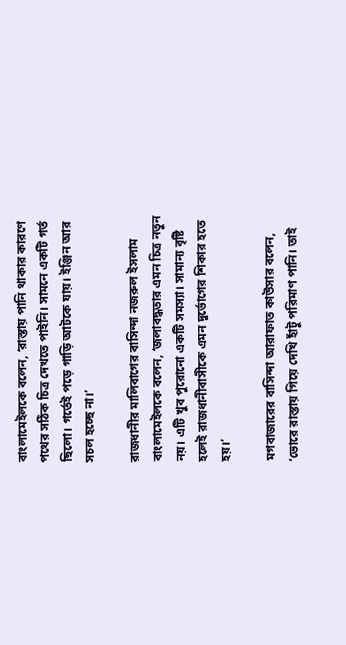বাংলামেইলকে বলেন, ‘রাস্তায় পানি থাকার কারণে পথের সঠিক চিত্র দেখতে পাইনি। সামনে একটি গর্ত ছিলো। গর্তেই পড়ে গাড়ি আটকে যায়। ইঞ্জিন আর সচল হচ্ছে না।’

রাজধানীর মালিবাগের বাসিন্দা নজরুল ইসলাম বাংলামেইলকে বলেন, ‘জলাবদ্ধতার এমন চিত্র নতুন নয়। এটি খুব পুরোনো একটি সমস্যা। সামান্য বৃষ্টি হলেই রাজধানীবাসীকে এমন দুর্ভোগের শিকার হতে হয়।’

মগবাজারের বাসিন্দা আরাফাত কাউসার বলেন, ‘ভোরে রাস্তায় গিয়ে দেখি হাঁটু পরিমাণ পানি। তাই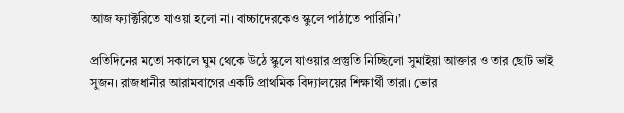আজ ফ্যাক্টরিতে যাওয়া হলো না। বাচ্চাদেরকেও স্কুলে পাঠাতে পারিনি।’

প্রতিদিনের মতো সকালে ঘুম থেকে উঠে স্কুলে যাওয়ার প্রস্তুতি নিচ্ছিলো সুমাইয়া আক্তার ও তার ছোট ভাই সুজন। রাজধানীর আরামবাগের একটি প্রাথমিক বিদ্যালয়ের শিক্ষার্থী তারা। ভোর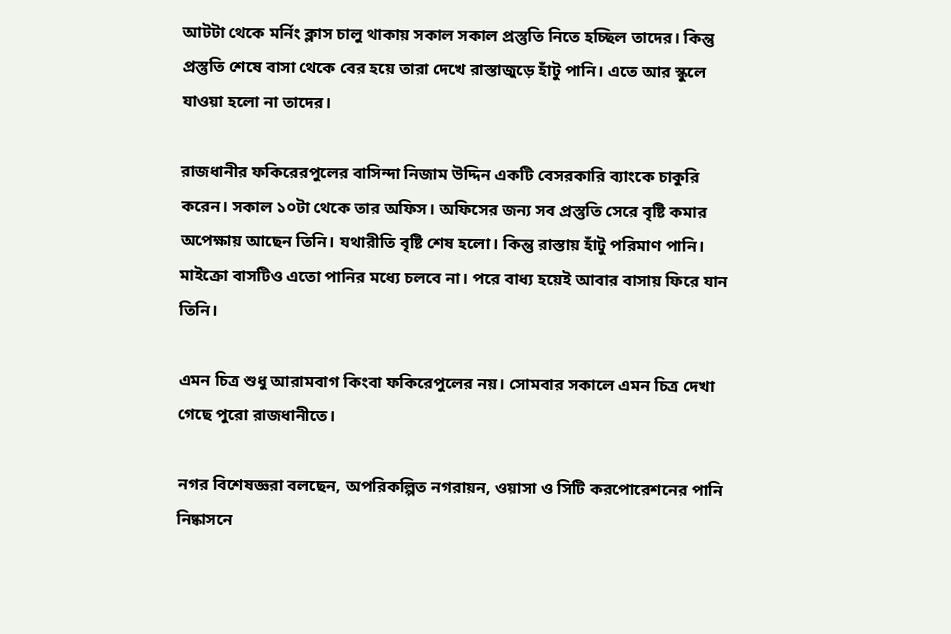আটটা থেকে মর্নিং ক্লাস চালু থাকায় সকাল সকাল প্রস্তুতি নিতে হচ্ছিল তাদের। কিন্তু প্রস্তুতি শেষে বাসা থেকে বের হয়ে তারা দেখে রাস্তাজুড়ে হাঁটু পানি। এতে আর স্কুলে যাওয়া হলো না তাদের।

রাজধানীর ফকিরেরপুলের বাসিন্দা নিজাম উদ্দিন একটি বেসরকারি ব্যাংকে চাকুরি করেন। সকাল ১০টা থেকে তার অফিস। অফিসের জন্য সব প্রস্তুতি সেরে বৃষ্টি কমার অপেক্ষায় আছেন তিনি। যথারীতি বৃষ্টি শেষ হলো। কিন্তু রাস্তায় হাঁটু পরিমাণ পানি। মাইক্রো বাসটিও এতো পানির মধ্যে চলবে না। পরে বাধ্য হয়েই আবার বাসায় ফিরে যান তিনি।

এমন চিত্র শুধু আরামবাগ কিংবা ফকিরেপুলের নয়। সোমবার সকালে এমন চিত্র দেখা গেছে পুরো রাজধানীতে।

নগর বিশেষজ্ঞরা বলছেন, অপরিকল্পিত নগরায়ন, ওয়াসা ও সিটি করপোরেশনের পানি নিষ্কাসনে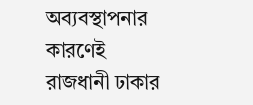অব্যবস্থাপনার কারণেই রাজধানী ঢাকার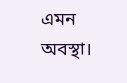এমন অবস্থা।